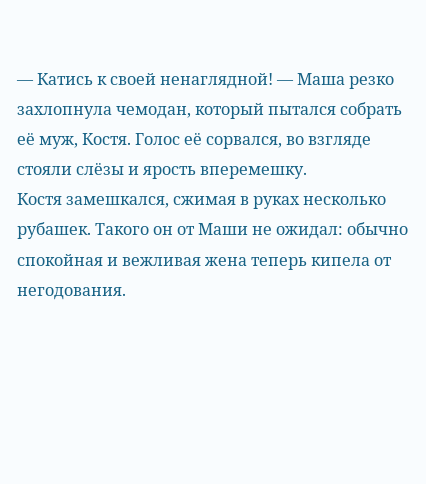— Катись к своей ненаглядной! — Маша резко захлопнула чемодан, который пытался собрать её муж, Костя. Голос её сорвался, во взгляде стояли слёзы и ярость вперемешку.
Костя замешкался, сжимая в руках несколько рубашек. Такого он от Маши не ожидал: обычно спокойная и вежливая жена теперь кипела от негодования.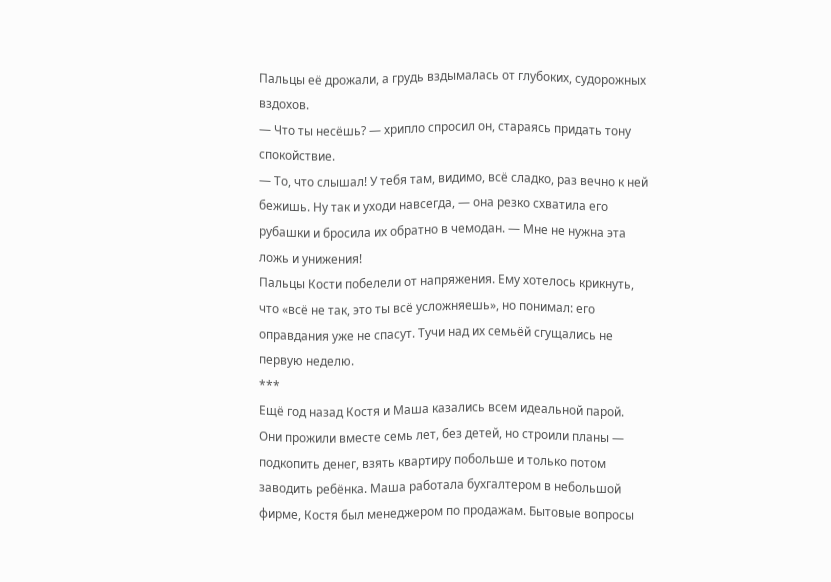Пальцы её дрожали, а грудь вздымалась от глубоких, судорожных вздохов.
— Что ты несёшь? — хрипло спросил он, стараясь придать тону спокойствие.
— То, что слышал! У тебя там, видимо, всё сладко, раз вечно к ней бежишь. Ну так и уходи навсегда, — она резко схватила его рубашки и бросила их обратно в чемодан. — Мне не нужна эта ложь и унижения!
Пальцы Кости побелели от напряжения. Ему хотелось крикнуть, что «всё не так, это ты всё усложняешь», но понимал: его оправдания уже не спасут. Тучи над их семьёй сгущались не первую неделю.
***
Ещё год назад Костя и Маша казались всем идеальной парой. Они прожили вместе семь лет, без детей, но строили планы — подкопить денег, взять квартиру побольше и только потом заводить ребёнка. Маша работала бухгалтером в небольшой фирме, Костя был менеджером по продажам. Бытовые вопросы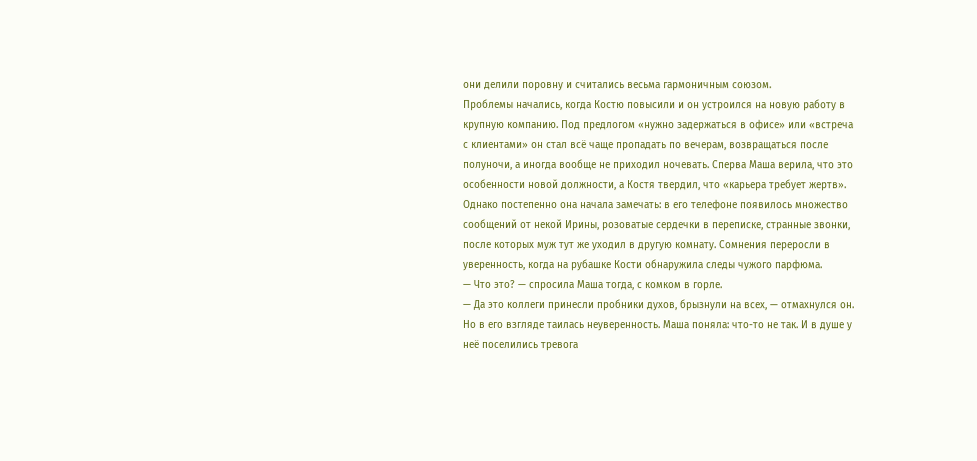они делили поровну и считались весьма гармоничным союзом.
Проблемы начались, когда Костю повысили и он устроился на новую работу в крупную компанию. Под предлогом «нужно задержаться в офисе» или «встреча с клиентами» он стал всё чаще пропадать по вечерам, возвращаться после полуночи, а иногда вообще не приходил ночевать. Сперва Маша верила, что это особенности новой должности, а Костя твердил, что «карьера требует жертв».
Однако постепенно она начала замечать: в его телефоне появилось множество сообщений от некой Ирины, розоватые сердечки в переписке, странные звонки, после которых муж тут же уходил в другую комнату. Сомнения переросли в уверенность, когда на рубашке Кости обнаружила следы чужого парфюма.
— Что это? — спросила Маша тогда, с комком в горле.
— Да это коллеги принесли пробники духов, брызнули на всех, — отмахнулся он.
Но в его взгляде таилась неуверенность. Маша поняла: что-то не так. И в душе у неё поселились тревога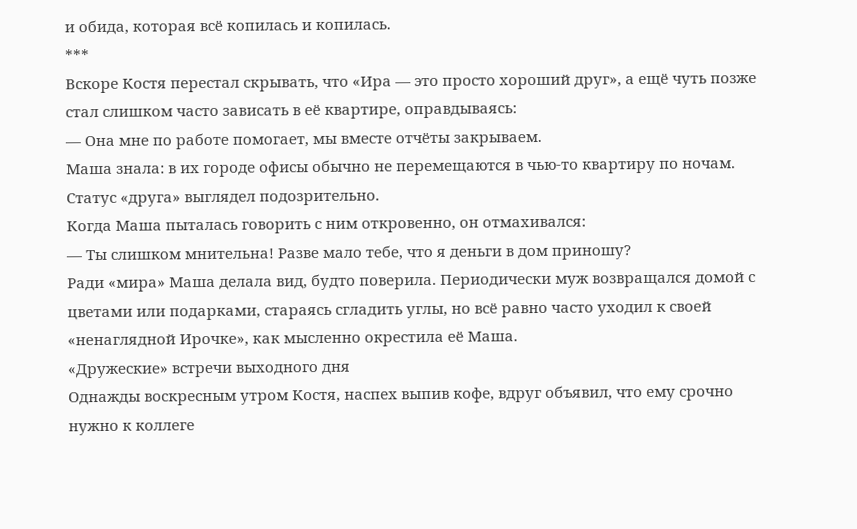и обида, которая всё копилась и копилась.
***
Вскоре Костя перестал скрывать, что «Ира — это просто хороший друг», а ещё чуть позже стал слишком часто зависать в её квартире, оправдываясь:
— Она мне по работе помогает, мы вместе отчёты закрываем.
Маша знала: в их городе офисы обычно не перемещаются в чью-то квартиру по ночам. Статус «друга» выглядел подозрительно.
Когда Маша пыталась говорить с ним откровенно, он отмахивался:
— Ты слишком мнительна! Разве мало тебе, что я деньги в дом приношу?
Ради «мира» Маша делала вид, будто поверила. Периодически муж возвращался домой с цветами или подарками, стараясь сгладить углы, но всё равно часто уходил к своей «ненаглядной Ирочке», как мысленно окрестила её Маша.
«Дружеские» встречи выходного дня
Однажды воскресным утром Костя, наспех выпив кофе, вдруг объявил, что ему срочно нужно к коллеге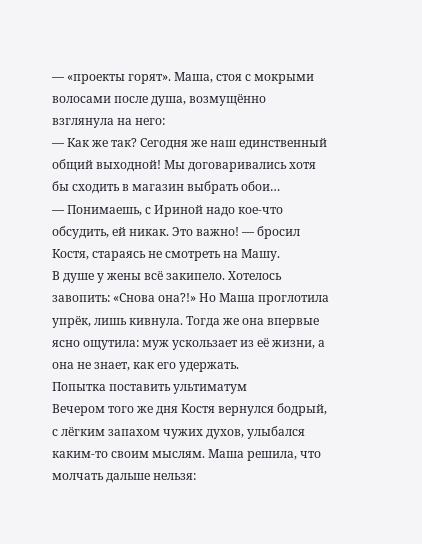— «проекты горят». Маша, стоя с мокрыми волосами после душа, возмущённо взглянула на него:
— Как же так? Сегодня же наш единственный общий выходной! Мы договаривались хотя бы сходить в магазин выбрать обои…
— Понимаешь, с Ириной надо кое-что обсудить, ей никак. Это важно! — бросил Костя, стараясь не смотреть на Машу.
В душе у жены всё закипело. Хотелось завопить: «Снова она?!» Но Маша проглотила упрёк, лишь кивнула. Тогда же она впервые ясно ощутила: муж ускользает из её жизни, а она не знает, как его удержать.
Попытка поставить ультиматум
Вечером того же дня Костя вернулся бодрый, с лёгким запахом чужих духов, улыбался каким-то своим мыслям. Маша решила, что молчать дальше нельзя: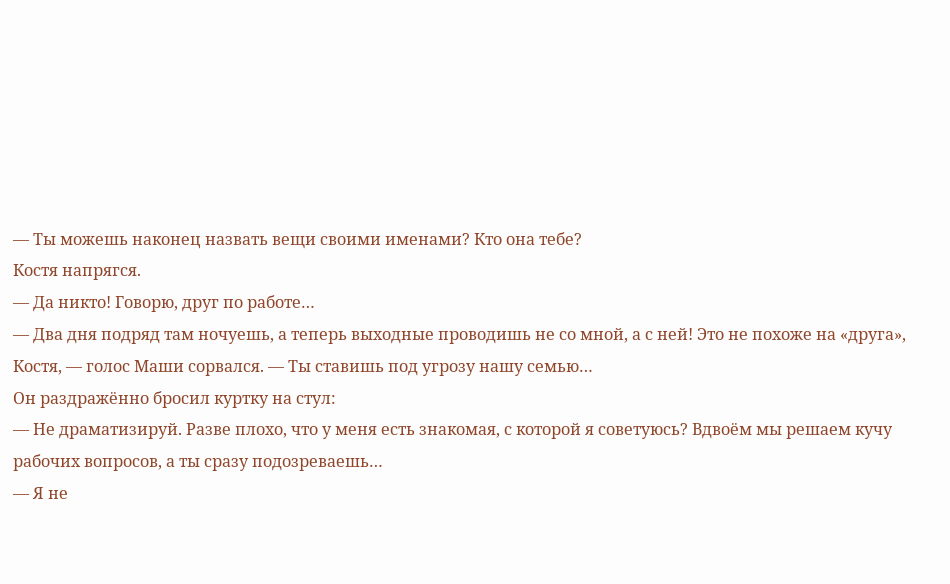— Ты можешь наконец назвать вещи своими именами? Кто она тебе?
Костя напрягся.
— Да никто! Говорю, друг по работе…
— Два дня подряд там ночуешь, а теперь выходные проводишь не со мной, а с ней! Это не похоже на «друга», Костя, — голос Маши сорвался. — Ты ставишь под угрозу нашу семью…
Он раздражённо бросил куртку на стул:
— Не драматизируй. Разве плохо, что у меня есть знакомая, с которой я советуюсь? Вдвоём мы решаем кучу рабочих вопросов, а ты сразу подозреваешь…
— Я не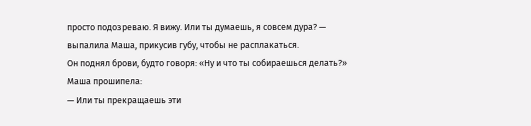просто подозреваю. Я вижу. Или ты думаешь, я совсем дура? — выпалила Маша, прикусив губу, чтобы не расплакаться.
Он поднял брови, будто говоря: «Ну и что ты собираешься делать?»
Маша прошипела:
— Или ты прекращаешь эти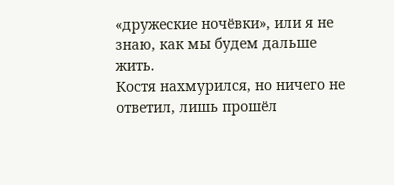«дружеские ночёвки», или я не знаю, как мы будем дальше жить.
Костя нахмурился, но ничего не ответил, лишь прошёл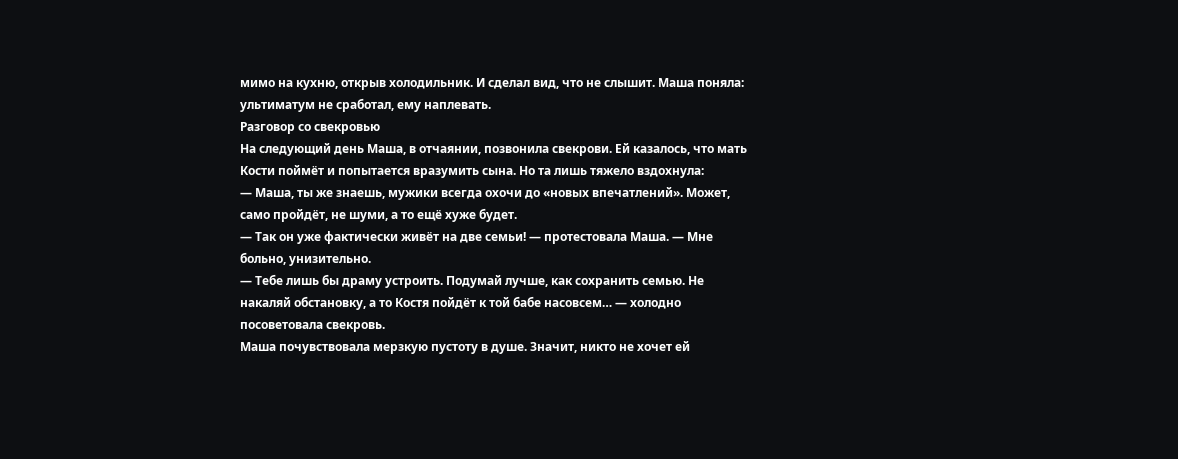мимо на кухню, открыв холодильник. И сделал вид, что не слышит. Маша поняла: ультиматум не сработал, ему наплевать.
Разговор со свекровью
На следующий день Маша, в отчаянии, позвонила свекрови. Ей казалось, что мать Кости поймёт и попытается вразумить сына. Но та лишь тяжело вздохнула:
— Маша, ты же знаешь, мужики всегда охочи до «новых впечатлений». Может, само пройдёт, не шуми, а то ещё хуже будет.
— Так он уже фактически живёт на две семьи! — протестовала Маша. — Мне больно, унизительно.
— Тебе лишь бы драму устроить. Подумай лучше, как сохранить семью. Не накаляй обстановку, а то Костя пойдёт к той бабе насовсем… — холодно посоветовала свекровь.
Маша почувствовала мерзкую пустоту в душе. Значит, никто не хочет ей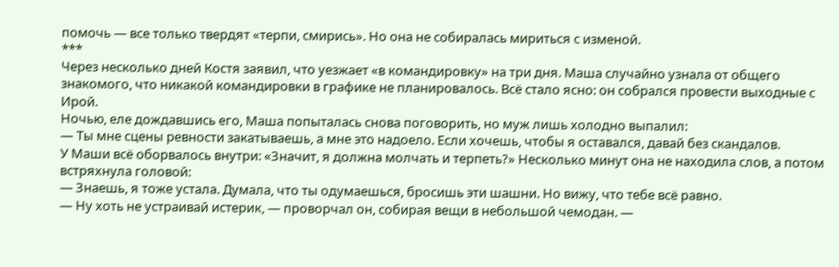помочь — все только твердят «терпи, смирись». Но она не собиралась мириться с изменой.
***
Через несколько дней Костя заявил, что уезжает «в командировку» на три дня. Маша случайно узнала от общего знакомого, что никакой командировки в графике не планировалось. Всё стало ясно: он собрался провести выходные с Ирой.
Ночью, еле дождавшись его, Маша попыталась снова поговорить, но муж лишь холодно выпалил:
— Ты мне сцены ревности закатываешь, а мне это надоело. Если хочешь, чтобы я оставался, давай без скандалов.
У Маши всё оборвалось внутри: «Значит, я должна молчать и терпеть?» Несколько минут она не находила слов, а потом встряхнула головой:
— Знаешь, я тоже устала. Думала, что ты одумаешься, бросишь эти шашни. Но вижу, что тебе всё равно.
— Ну хоть не устраивай истерик, — проворчал он, собирая вещи в небольшой чемодан. —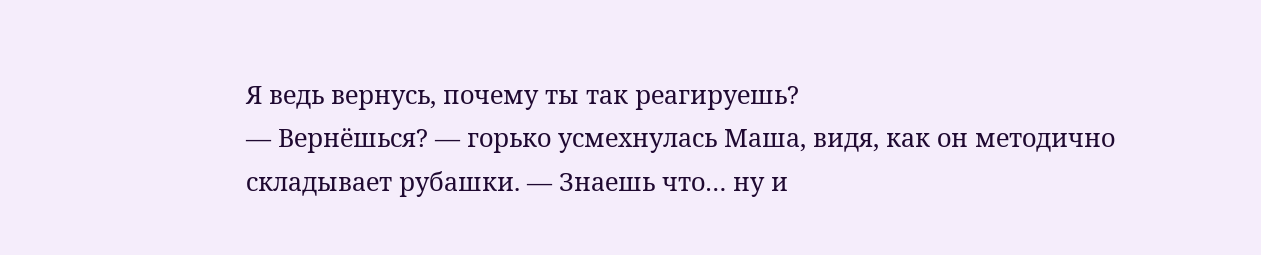Я ведь вернусь, почему ты так реагируешь?
— Вернёшься? — горько усмехнулась Маша, видя, как он методично складывает рубашки. — Знаешь что… ну и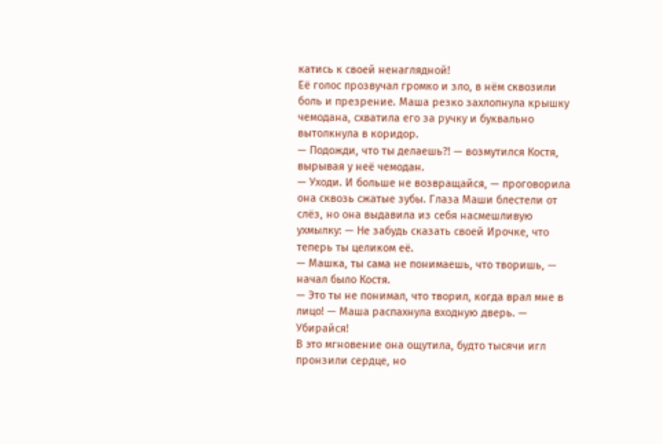катись к своей ненаглядной!
Её голос прозвучал громко и зло, в нём сквозили боль и презрение. Маша резко захлопнула крышку чемодана, схватила его за ручку и буквально вытолкнула в коридор.
— Подожди, что ты делаешь?! — возмутился Костя, вырывая у неё чемодан.
— Уходи. И больше не возвращайся, — проговорила она сквозь сжатые зубы. Глаза Маши блестели от слёз, но она выдавила из себя насмешливую ухмылку: — Не забудь сказать своей Ирочке, что теперь ты целиком её.
— Машка, ты сама не понимаешь, что творишь, — начал было Костя.
— Это ты не понимал, что творил, когда врал мне в лицо! — Маша распахнула входную дверь. — Убирайся!
В это мгновение она ощутила, будто тысячи игл пронзили сердце, но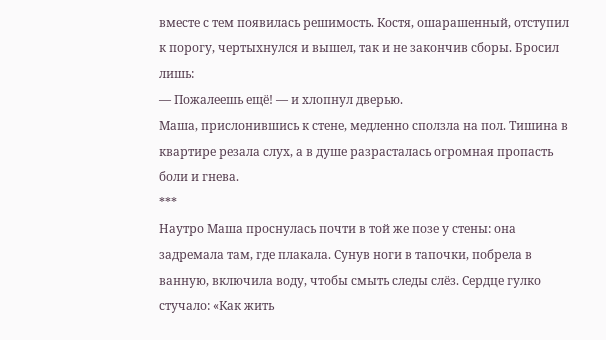вместе с тем появилась решимость. Костя, ошарашенный, отступил к порогу, чертыхнулся и вышел, так и не закончив сборы. Бросил лишь:
— Пожалеешь ещё! — и хлопнул дверью.
Маша, прислонившись к стене, медленно сползла на пол. Тишина в квартире резала слух, а в душе разрасталась огромная пропасть боли и гнева.
***
Наутро Маша проснулась почти в той же позе у стены: она задремала там, где плакала. Сунув ноги в тапочки, побрела в ванную, включила воду, чтобы смыть следы слёз. Сердце гулко стучало: «Как жить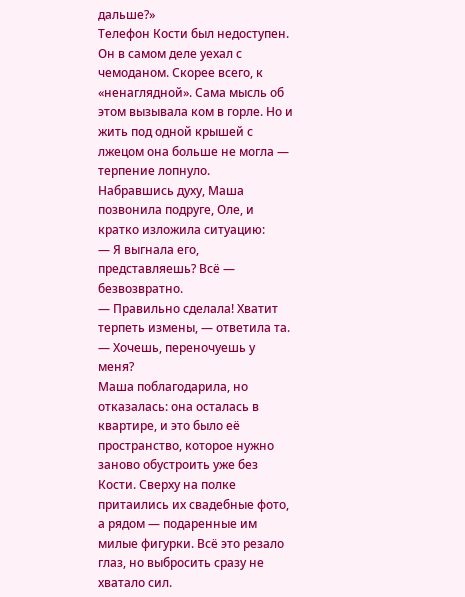дальше?»
Телефон Кости был недоступен. Он в самом деле уехал с чемоданом. Скорее всего, к «ненаглядной». Сама мысль об этом вызывала ком в горле. Но и жить под одной крышей с лжецом она больше не могла — терпение лопнуло.
Набравшись духу, Маша позвонила подруге, Оле, и кратко изложила ситуацию:
— Я выгнала его, представляешь? Всё — безвозвратно.
— Правильно сделала! Хватит терпеть измены, — ответила та. — Хочешь, переночуешь у меня?
Маша поблагодарила, но отказалась: она осталась в квартире, и это было её пространство, которое нужно заново обустроить уже без Кости. Сверху на полке притаились их свадебные фото, а рядом — подаренные им милые фигурки. Всё это резало глаз, но выбросить сразу не хватало сил.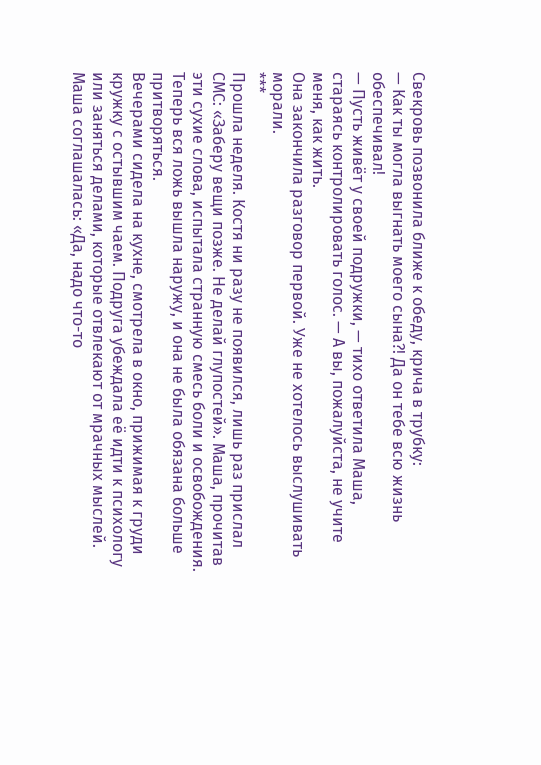Свекровь позвонила ближе к обеду, крича в трубку:
— Как ты могла выгнать моего сына?! Да он тебе всю жизнь обеспечивал!
— Пусть живёт у своей подружки, — тихо ответила Маша, стараясь контролировать голос. — А вы, пожалуйста, не учите меня, как жить.
Она закончила разговор первой. Уже не хотелось выслушивать морали.
***
Прошла неделя. Костя ни разу не появился, лишь раз прислал СМС: «Заберу вещи позже. Не делай глупостей». Маша, прочитав эти сухие слова, испытала странную смесь боли и освобождения. Теперь вся ложь вышла наружу, и она не была обязана больше притворяться.
Вечерами сидела на кухне, смотрела в окно, прижимая к груди кружку с остывшим чаем. Подруга убеждала её идти к психологу или заняться делами, которые отвлекают от мрачных мыслей. Маша соглашалась: «Да, надо что-то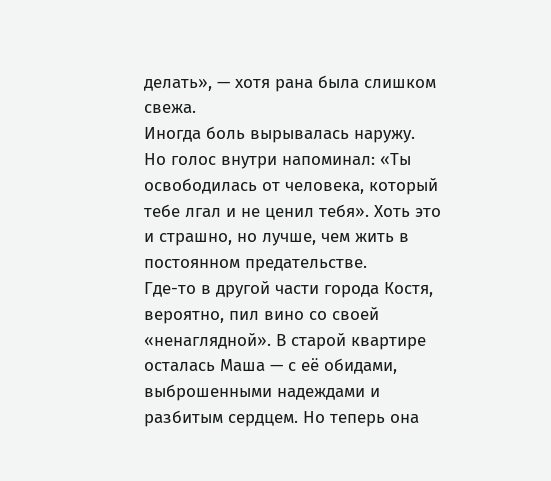делать», — хотя рана была слишком свежа.
Иногда боль вырывалась наружу. Но голос внутри напоминал: «Ты освободилась от человека, который тебе лгал и не ценил тебя». Хоть это и страшно, но лучше, чем жить в постоянном предательстве.
Где-то в другой части города Костя, вероятно, пил вино со своей «ненаглядной». В старой квартире осталась Маша — с её обидами, выброшенными надеждами и разбитым сердцем. Но теперь она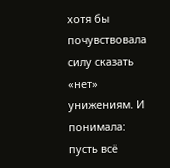хотя бы почувствовала силу сказать «нет» унижениям. И понимала: пусть всё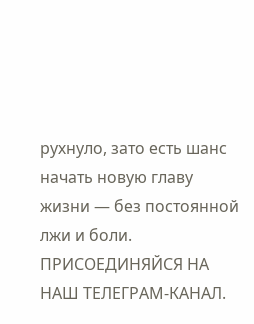рухнуло, зато есть шанс начать новую главу жизни — без постоянной лжи и боли.
ПРИСОЕДИНЯЙСЯ НА НАШ ТЕЛЕГРАМ-КАНАЛ.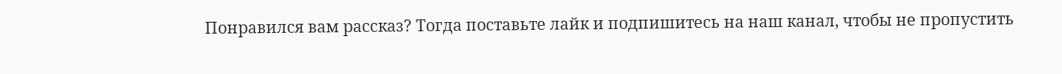Понравился вам рассказ? Тогда поставьте лайк и подпишитесь на наш канал, чтобы не пропустить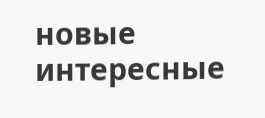новые интересные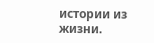истории из жизни.